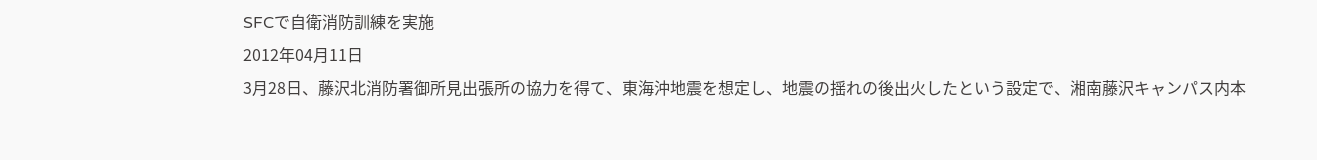SFCで自衛消防訓練を実施
2012年04月11日
3月28日、藤沢北消防署御所見出張所の協力を得て、東海沖地震を想定し、地震の揺れの後出火したという設定で、湘南藤沢キャンパス内本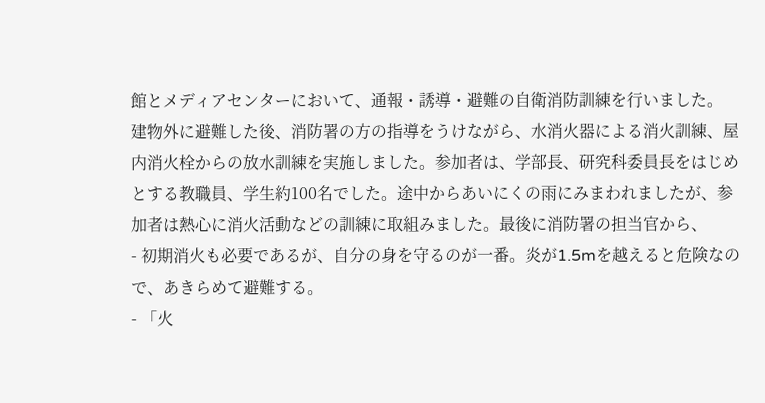館とメディアセンターにおいて、通報・誘導・避難の自衛消防訓練を行いました。
建物外に避難した後、消防署の方の指導をうけながら、水消火器による消火訓練、屋内消火栓からの放水訓練を実施しました。参加者は、学部長、研究科委員長をはじめとする教職員、学生約100名でした。途中からあいにくの雨にみまわれましたが、参加者は熱心に消火活動などの訓練に取組みました。最後に消防署の担当官から、
- 初期消火も必要であるが、自分の身を守るのが一番。炎が1.5mを越えると危険なので、あきらめて避難する。
- 「火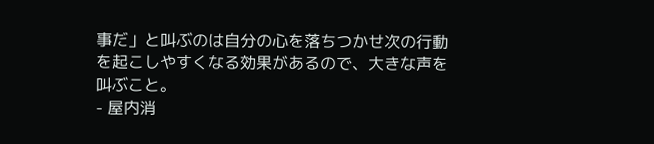事だ」と叫ぶのは自分の心を落ちつかせ次の行動を起こしやすくなる効果があるので、大きな声を叫ぶこと。
- 屋内消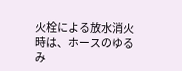火栓による放水消火時は、ホースのゆるみ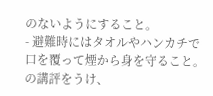のないようにすること。
- 避難時にはタオルやハンカチで口を覆って煙から身を守ること。
の講評をうけ、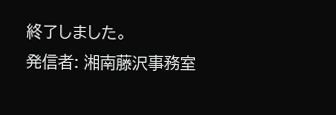終了しました。
発信者: 湘南藤沢事務室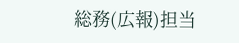総務(広報)担当